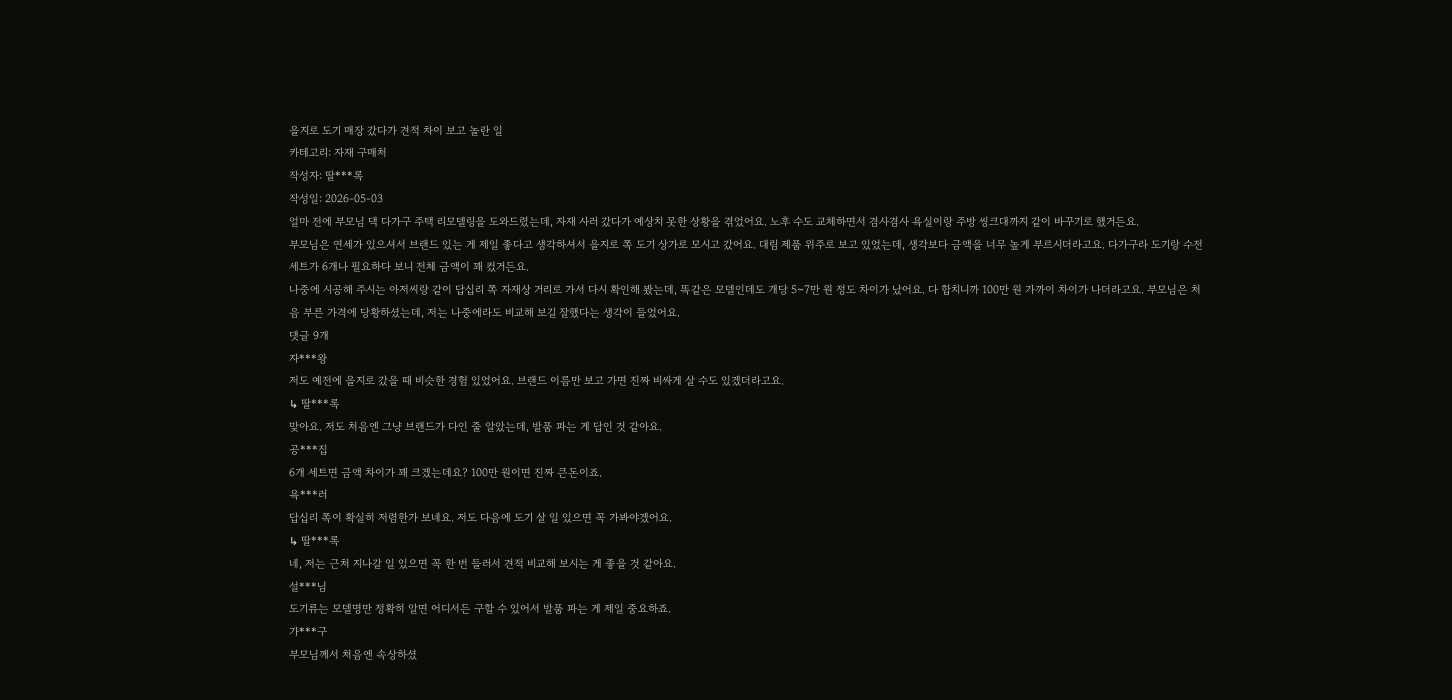을지로 도기 매장 갔다가 견적 차이 보고 놀란 일
카테고리: 자재 구매처
작성자: 딸***록
작성일: 2026-05-03
얼마 전에 부모님 댁 다가구 주택 리모델링을 도와드렸는데, 자재 사러 갔다가 예상치 못한 상황을 겪었어요. 노후 수도 교체하면서 겸사겸사 욕실이랑 주방 씽크대까지 같이 바꾸기로 했거든요.
부모님은 연세가 있으셔서 브랜드 있는 게 제일 좋다고 생각하셔서 을지로 쪽 도기 상가로 모시고 갔어요. 대림 제품 위주로 보고 있었는데, 생각보다 금액을 너무 높게 부르시더라고요. 다가구라 도기랑 수전 세트가 6개나 필요하다 보니 전체 금액이 꽤 컸거든요.
나중에 시공해 주시는 아저씨랑 같이 답십리 쪽 자재상 거리로 가서 다시 확인해 봤는데, 똑같은 모델인데도 개당 5~7만 원 정도 차이가 났어요. 다 합치니까 100만 원 가까이 차이가 나더라고요. 부모님은 처음 부른 가격에 당황하셨는데, 저는 나중에라도 비교해 보길 잘했다는 생각이 들었어요.
댓글 9개
자***왕
저도 예전에 을지로 갔을 때 비슷한 경험 있었어요. 브랜드 이름만 보고 가면 진짜 비싸게 살 수도 있겠더라고요.
↳ 딸***록
맞아요. 저도 처음엔 그냥 브랜드가 다인 줄 알았는데, 발품 파는 게 답인 것 같아요.
공***집
6개 세트면 금액 차이가 꽤 크겠는데요? 100만 원이면 진짜 큰돈이죠.
욕***러
답십리 쪽이 확실히 저렴한가 보네요. 저도 다음에 도기 살 일 있으면 꼭 가봐야겠어요.
↳ 딸***록
네, 저는 근처 지나갈 일 있으면 꼭 한 번 들러서 견적 비교해 보시는 게 좋을 것 같아요.
설***님
도기류는 모델명만 정확히 알면 어디서든 구할 수 있어서 발품 파는 게 제일 중요하죠.
가***구
부모님께서 처음엔 속상하셨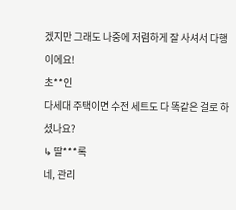겠지만 그래도 나중에 저렴하게 잘 사셔서 다행이에요!
초**인
다세대 주택이면 수전 세트도 다 똑같은 걸로 하셨나요?
↳ 딸***록
네, 관리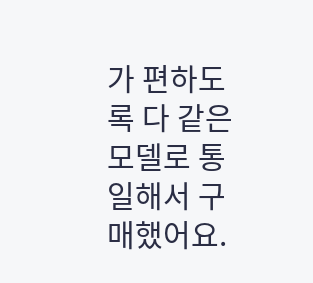가 편하도록 다 같은 모델로 통일해서 구매했어요.